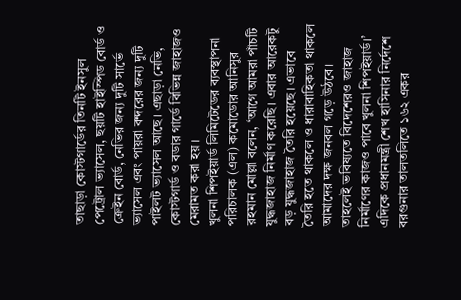তাছাড়া কোস্টগার্ডের তিনটি ইনসুল পেট্রোল ভ্যাসেল, ছয়টি হাইস্পিড বোর্ড ও ক্রেইন বোর্ড, নেভির জন্য দুটি সার্ভে ভ্যাসেল এবং পায়রা বন্দরের জন্য দুটি পাইলট ভ্যাসেল আছে। এছাড়া নেভি, কোস্টগার্ড ও বডার গার্ডে বিভিন্ন জাহাজও মেরামত করা হয়।
খুলনা শিপইয়ার্ড লিমিটেডের ব্যবস্থাপনা পরিচালক (এল) কমোডোর আনিসুর রহমান মোল্লা বলেন, ‘আগে আমরা পাঁচটি যুদ্ধজাহাজ নির্মাণ করেছি। এবার আরেকটু বড় যুদ্ধজাহাজ তৈরি হয়েছে। এভাবে তৈরি হতে থাকলে ও ধারাবাহিকতা থাকলে আমাদের দক্ষ জনবল গড়ে উঠবে। তাহলেই ভবিষ্যতে বিদেশেরও জাহাজ নির্মাণের কাজও পাবে খুলনা শিপইয়ার্ড।’
এদিকে প্রধানমন্ত্রী শেখ হাসিনার নির্দেশে বরগুনার তালতলিতে ১৬২ একর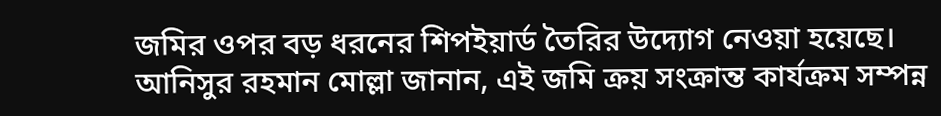জমির ওপর বড় ধরনের শিপইয়ার্ড তৈরির উদ্যোগ নেওয়া হয়েছে। আনিসুর রহমান মোল্লা জানান, এই জমি ক্রয় সংক্রান্ত কার্যক্রম সম্পন্ন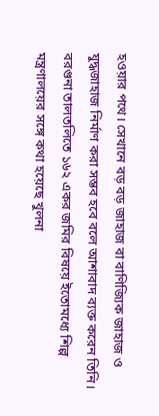হওয়ার পথে। সেখানে বড় বড় জাহাজ বা বাণিজ্যিক জাহাজ ও যুদ্ধজাহাজ নির্মাণ করা সম্ভব হবে বলে আশাবাদ ব্যক্ত করেন তিনি।
বরগুনা তালতলিতে ১৬২ একর জমির বিষয়ে ইতোমধ্যে শিল্প মন্ত্রণালয়ের সঙ্গে কথা হয়েছে খুলনা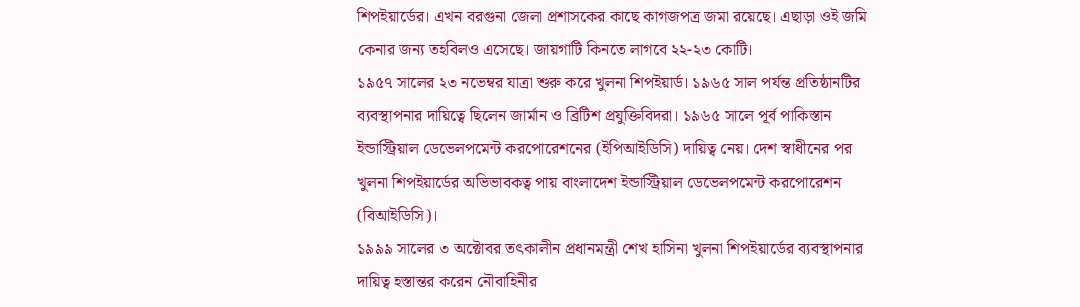শিপইয়ার্ডের। এখন বরগুনা জেলা প্রশাসকের কাছে কাগজপত্র জমা রয়েছে। এছাড়া ওই জমি কেনার জন্য তহবিলও এসেছে। জায়গাটি কিনতে লাগবে ২২-২৩ কোটি।
১৯৫৭ সালের ২৩ নভেম্বর যাত্রা শুরু করে খুলনা শিপইয়ার্ড। ১৯৬৫ সাল পর্যন্ত প্রতিষ্ঠানটির ব্যবস্থাপনার দায়িত্বে ছিলেন জার্মান ও ব্রিটিশ প্রযুক্তিবিদরা। ১৯৬৫ সালে পূর্ব পাকিস্তান ইন্ডাস্ট্রিয়াল ডেভেলপমেন্ট করপোরেশনের (ইপিআইডিসি) দায়িত্ব নেয়। দেশ স্বাধীনের পর খুলনা শিপইয়ার্ডের অভিভাবকত্ব পায় বাংলাদেশ ইন্ডাস্ট্রিয়াল ডেভেলপমেন্ট করপোরেশন (বিআইডিসি)।
১৯৯৯ সালের ৩ অক্টোবর তৎকালীন প্রধানমন্ত্রী শেখ হাসিনা খুলনা শিপইয়ার্ডের ব্যবস্থাপনার দায়িত্ব হস্তান্তর করেন নৌবাহিনীর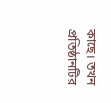কাছে। তখন প্রতিষ্ঠানটির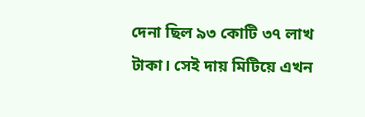দেনা ছিল ৯৩ কোটি ৩৭ লাখ টাকা। সেই দায় মিটিয়ে এখন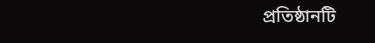প্রতিষ্ঠানটি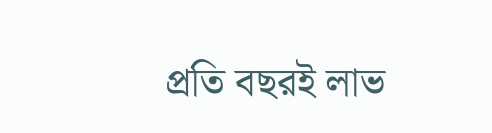প্রতি বছরই লাভ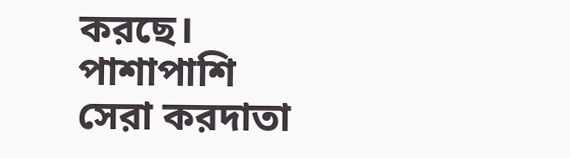করছে। পাশাপাশি সেরা করদাতা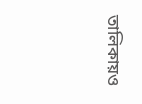তালিকায়ও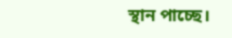স্থান পাচ্ছে।